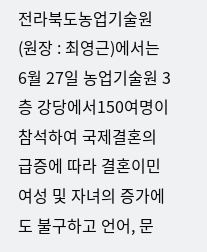전라북도농업기술원(원장 : 최영근)에서는 6월 27일 농업기술원 3층 강당에서150여명이 참석하여 국제결혼의 급증에 따라 결혼이민여성 및 자녀의 증가에도 불구하고 언어, 문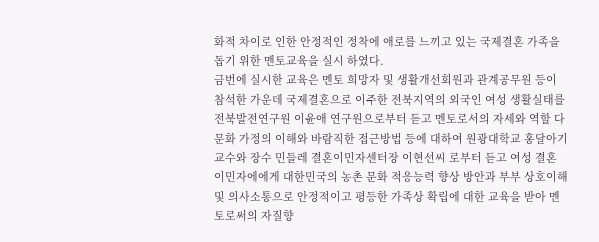화적 차이로 인한 안정적인 정착에 애로를 느끼고 있는 국제결혼 가족을 돕기 위한 멘토교육을 실시 하였다.
금번에 실시한 교육은 멘토 희망자 및 생활개선회원과 관계공무원 등이 참석한 가운데 국제결혼으로 이주한 전북지역의 외국인 여성 생활실태를 전북발전연구원 이윤애 연구원으로부터 듣고 멘토로서의 자세와 역할 다문화 가정의 이해와 바람직한 접근방법 등에 대하여 원광대학교 홍달아기 교수와 장수 민들레 결혼이민자센터장 이현선씨 로부터 듣고 여성 결혼 이민자에에게 대한민국의 농촌 문화 적응능력 향상 방안과 부부 상호이해 및 의사소통으로 안정적이고 평등한 가족상 확립에 대한 교육을 받아 멘토로써의 자질향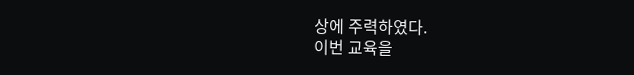상에 주력하였다.
이번 교육을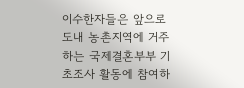이수한자들은 앞으로 도내 농촌지역에 거주하는 국제결혼부부 기초조사 활동에 참여하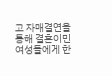고 자매결연을 통해 결혼이민 여성들에게 한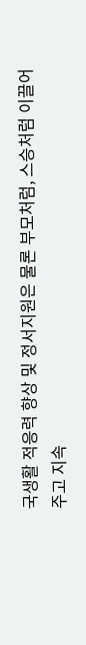국생활 적응력 향상 및 정서지원은 물론 부모처럼, 스승처럼 이끌어주고 지속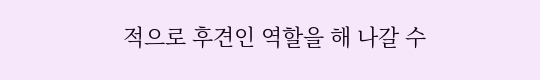적으로 후견인 역할을 해 나갈 수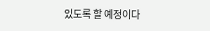있도록 할 예정이다